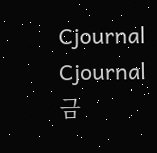Cjournal
Cjournal
금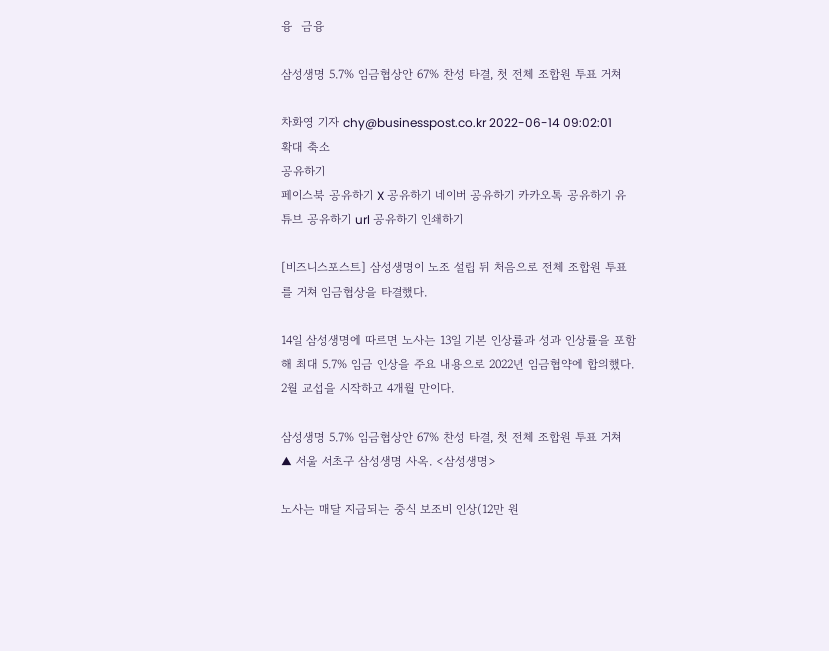융  금융

삼성생명 5.7% 임금협상안 67% 찬성 타결, 첫 전체 조합원 투표 거쳐

차화영 기자 chy@businesspost.co.kr 2022-06-14 09:02:01
확대 축소
공유하기
페이스북 공유하기 X 공유하기 네이버 공유하기 카카오톡 공유하기 유튜브 공유하기 url 공유하기 인쇄하기

[비즈니스포스트] 삼성생명이 노조 설립 뒤 처음으로 전체 조합원 투표를 거쳐 임금협상을 타결했다.

14일 삼성생명에 따르면 노사는 13일 기본 인상률과 성과 인상률을 포함해 최대 5.7% 임금 인상을 주요 내용으로 2022년 임금협약에 합의했다. 2월 교섭을 시작하고 4개월 만이다.

삼성생명 5.7% 임금협상안 67% 찬성 타결, 첫 전체 조합원 투표 거쳐
▲ 서울 서초구 삼성생명 사옥. <삼성생명>

노사는 매달 지급되는 중식 보조비 인상(12만 원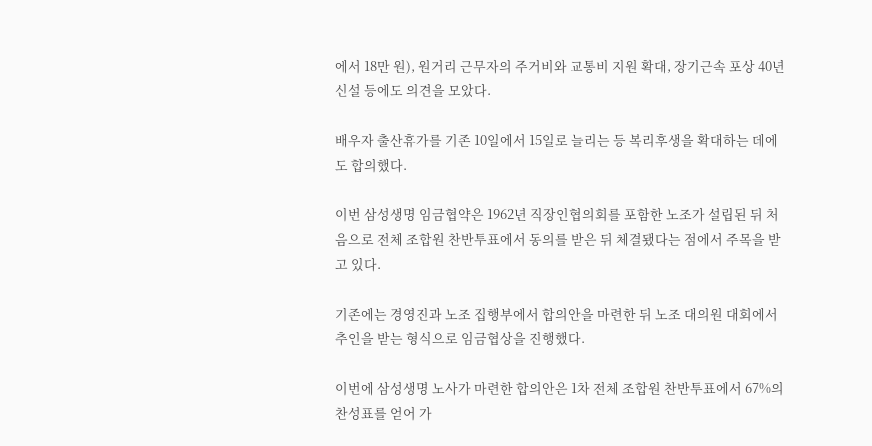에서 18만 원), 원거리 근무자의 주거비와 교통비 지원 확대, 장기근속 포상 40년 신설 등에도 의견을 모았다.

배우자 출산휴가를 기존 10일에서 15일로 늘리는 등 복리후생을 확대하는 데에도 합의했다.

이번 삼성생명 임금협약은 1962년 직장인협의회를 포함한 노조가 설립된 뒤 처음으로 전체 조합원 찬반투표에서 동의를 받은 뒤 체결됐다는 점에서 주목을 받고 있다.

기존에는 경영진과 노조 집행부에서 합의안을 마련한 뒤 노조 대의원 대회에서 추인을 받는 형식으로 임금협상을 진행했다.

이번에 삼성생명 노사가 마련한 합의안은 1차 전체 조합원 찬반투표에서 67%의 찬성표를 얻어 가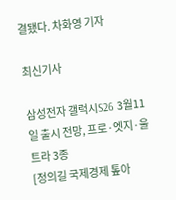결됐다. 차화영 기자

최신기사

삼성전자 갤럭시S26 3월11일 출시 전망, 프로·엣지·울트라 3종
[정의길 국제경제 톺아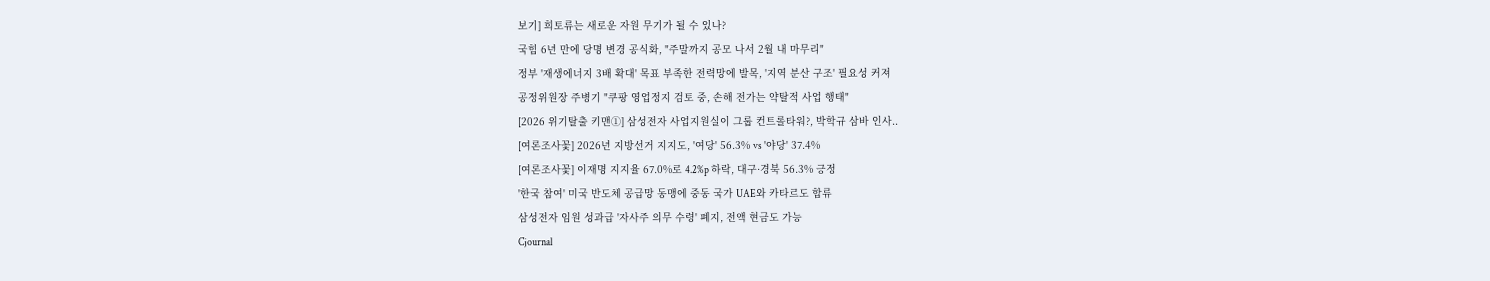보기] 희토류는 새로운 자원 무기가 될 수 있나?
국힘 6년 만에 당명 변경 공식화, "주말까지 공모 나서 2월 내 마무리"
정부 '재생에너지 3배 확대' 목표 부족한 전력망에 발목, '지역 분산 구조' 필요성 커져
공정위원장 주병기 "쿠팡 영업정지 검토 중, 손해 전가는 약탈적 사업 행태"
[2026 위기탈출 키맨①] 삼성전자 사업지원실이 그룹 컨트롤타워?, 박학규 삼바 인사..
[여론조사꽃] 2026년 지방선거 지지도, '여당' 56.3% vs '야당' 37.4%
[여론조사꽃] 이재명 지지율 67.0%로 4.2%p 하락, 대구·경북 56.3% 긍정
'한국 참여' 미국 반도체 공급망 동맹에 중동 국가 UAE와 카타르도 합류
삼성전자 임원 성과급 '자사주 의무 수령' 폐지, 전액 현금도 가능
Cjournal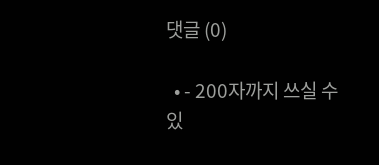댓글 (0)

  • - 200자까지 쓰실 수 있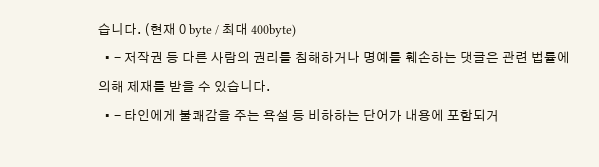습니다. (현재 0 byte / 최대 400byte)
  • - 저작권 등 다른 사람의 권리를 침해하거나 명예를 훼손하는 댓글은 관련 법률에 의해 제재를 받을 수 있습니다.
  • - 타인에게 불쾌감을 주는 욕설 등 비하하는 단어가 내용에 포함되거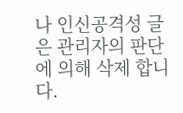나 인신공격성 글은 관리자의 판단에 의해 삭제 합니다.